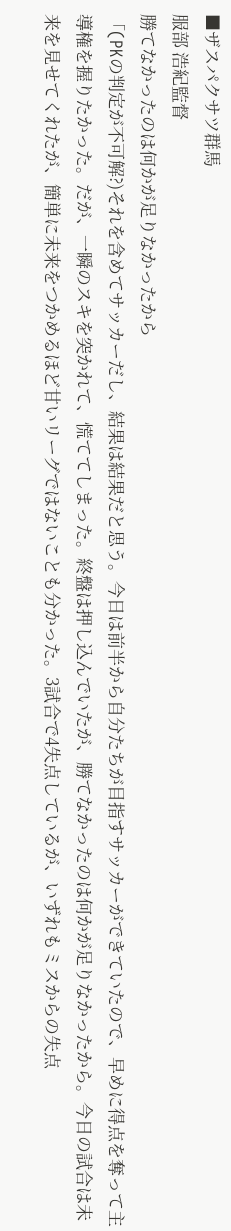■ザスパクサツ群馬
服部 浩紀監督
勝てなかったのは何かが足りなかったから
「(PKの判定が不可解?)それを含めてサッカーだし、結果は結果だと思う。今日は前半から自分たちが目指すサッカーができていたので、早めに得点を奪って主導権を握りたかった。だが、一瞬のスキを突かれて、慌ててしまった。終盤は押し込んでいたが、勝てなかったのは何かが足りなかったから。今日の試合は未来を見せてくれたが、簡単に未来をつかめるほど甘いリーグではないことも分かった。3試合で4失点しているが、いずれもミスからの失点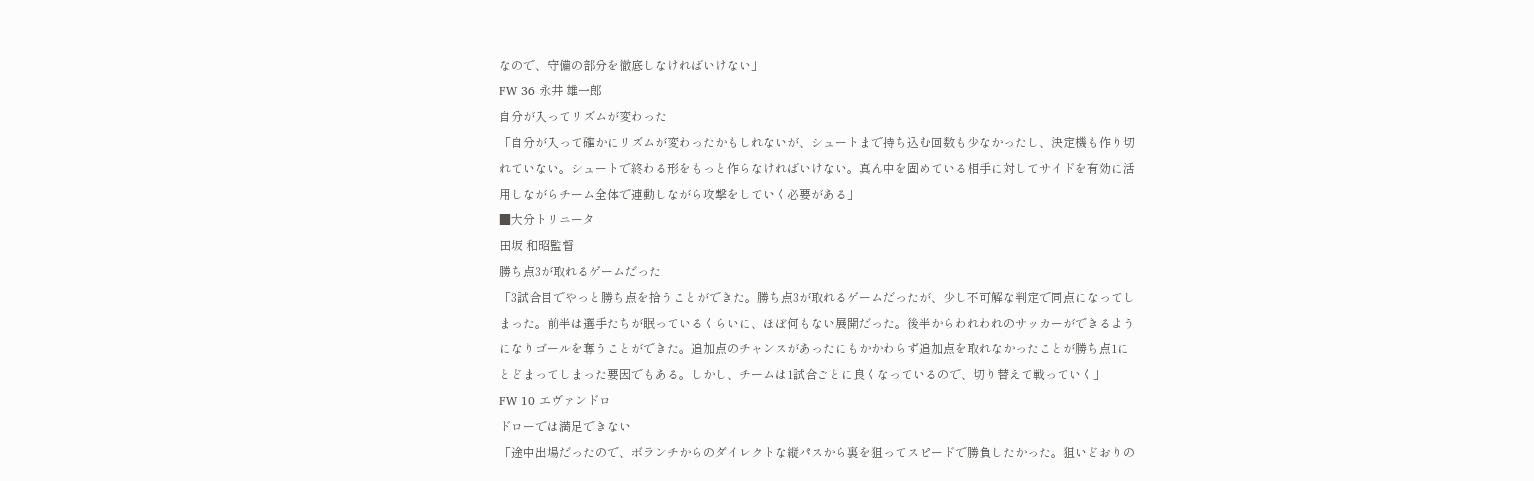なので、守備の部分を徹底しなければいけない」
FW 36 永井 雄一郎
自分が入ってリズムが変わった
「自分が入って確かにリズムが変わったかもしれないが、シュートまで持ち込む回数も少なかったし、決定機も作り切れていない。シュートで終わる形をもっと作らなければいけない。真ん中を固めている相手に対してサイドを有効に活用しながらチーム全体で連動しながら攻撃をしていく必要がある」
■大分トリニータ
田坂 和昭監督
勝ち点3が取れるゲームだった
「3試合目でやっと勝ち点を拾うことができた。勝ち点3が取れるゲームだったが、少し不可解な判定で同点になってしまった。前半は選手たちが眠っているくらいに、ほぼ何もない展開だった。後半からわれわれのサッカーができるようになりゴールを奪うことができた。追加点のチャンスがあったにもかかわらず追加点を取れなかったことが勝ち点1にとどまってしまった要因でもある。しかし、チームは1試合ごとに良くなっているので、切り替えて戦っていく」
FW 10 エヴァンドロ
ドローでは満足できない
「途中出場だったので、ボランチからのダイレクトな縦パスから裏を狙ってスピードで勝負したかった。狙いどおりの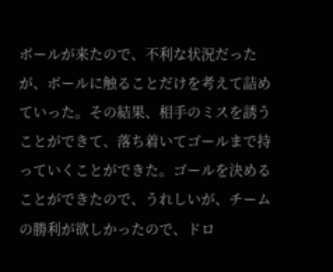ボールが来たので、不利な状況だったが、ボールに触ることだけを考えて詰めていった。その結果、相手のミスを誘うことができて、落ち着いてゴールまで持っていくことができた。ゴールを決めることができたので、うれしいが、チームの勝利が欲しかったので、ドロ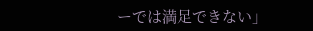ーでは満足できない」